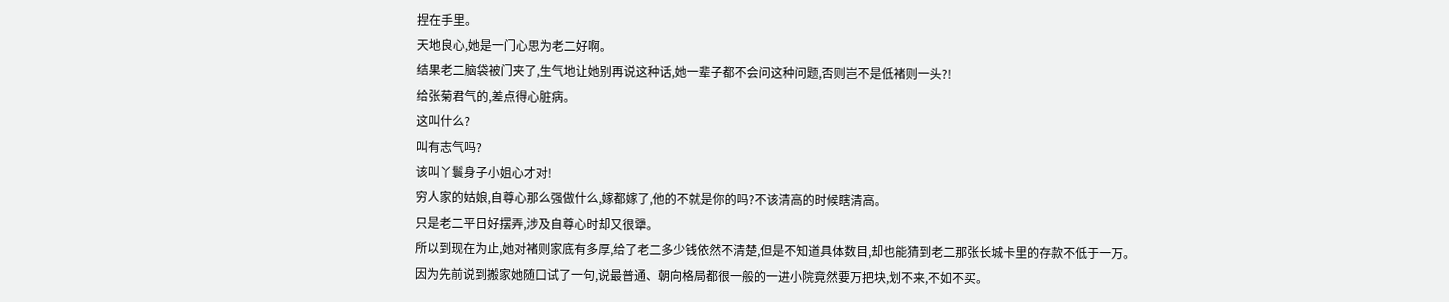捏在手里。
天地良心,她是一门心思为老二好啊。
结果老二脑袋被门夹了,生气地让她别再说这种话,她一辈子都不会问这种问题,否则岂不是低褚则一头?!
给张菊君气的,差点得心脏病。
这叫什么?
叫有志气吗?
该叫丫鬟身子小姐心才对!
穷人家的姑娘,自尊心那么强做什么,嫁都嫁了,他的不就是你的吗?不该清高的时候瞎清高。
只是老二平日好摆弄,涉及自尊心时却又很犟。
所以到现在为止,她对褚则家底有多厚,给了老二多少钱依然不清楚,但是不知道具体数目,却也能猜到老二那张长城卡里的存款不低于一万。
因为先前说到搬家她随口试了一句,说最普通、朝向格局都很一般的一进小院竟然要万把块,划不来,不如不买。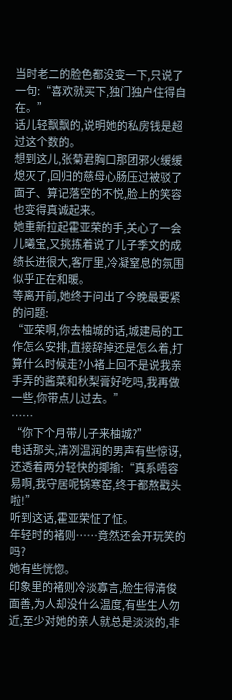当时老二的脸色都没变一下,只说了一句:“喜欢就买下,独门独户住得自在。”
话儿轻飘飘的,说明她的私房钱是超过这个数的。
想到这儿,张菊君胸口那团邪火缓缓熄灭了,回归的慈母心肠压过被驳了面子、算记落空的不悦,脸上的笑容也变得真诚起来。
她重新拉起霍亚荣的手,关心了一会儿曦宝,又挑拣着说了儿子季文的成绩长进很大,客厅里,冷凝窒息的氛围似乎正在和暖。
等离开前,她终于问出了今晚最要紧的问题:
“亚荣啊,你去柚城的话,城建局的工作怎么安排,直接辞掉还是怎么着,打算什么时候走?小褚上回不是说我亲手弄的酱菜和秋梨膏好吃吗,我再做一些,你带点儿过去。”
……
“你下个月带儿子来柚城?”
电话那头,清冽温润的男声有些惊讶,还透着两分轻快的揶揄:“真系唔容易啊,我守居呢锅寒窑,终于都熬戳头啦!”
听到这话,霍亚荣怔了怔。
年轻时的褚则……竟然还会开玩笑的吗?
她有些恍惚。
印象里的褚则冷淡寡言,脸生得清俊面善,为人却没什么温度,有些生人勿近,至少对她的亲人就总是淡淡的,非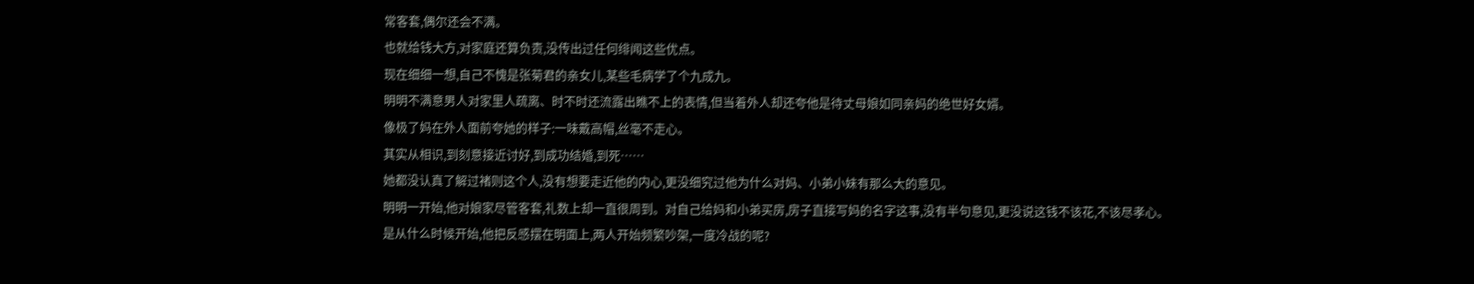常客套,偶尔还会不满。
也就给钱大方,对家庭还算负责,没传出过任何绯闻这些优点。
现在细细一想,自己不愧是张菊君的亲女儿,某些毛病学了个九成九。
明明不满意男人对家里人疏离、时不时还流露出瞧不上的表情,但当着外人却还夸他是待丈母娘如同亲妈的绝世好女婿。
像极了妈在外人面前夸她的样子:一味戴高帽,丝毫不走心。
其实从相识,到刻意接近讨好,到成功结婚,到死……
她都没认真了解过褚则这个人,没有想要走近他的内心,更没细究过他为什么对妈、小弟小妹有那么大的意见。
明明一开始,他对娘家尽管客套,礼数上却一直很周到。对自己给妈和小弟买房,房子直接写妈的名字这事,没有半句意见,更没说这钱不该花,不该尽孝心。
是从什么时候开始,他把反感摆在明面上,两人开始频繁吵架,一度冷战的呢?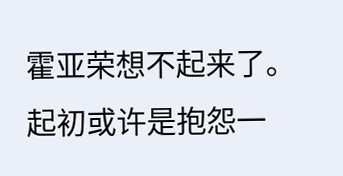霍亚荣想不起来了。
起初或许是抱怨一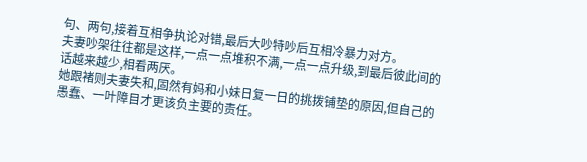句、两句,接着互相争执论对错,最后大吵特吵后互相冷暴力对方。
夫妻吵架往往都是这样,一点一点堆积不满,一点一点升级,到最后彼此间的话越来越少,相看两厌。
她跟褚则夫妻失和,固然有妈和小妹日复一日的挑拨铺垫的原因,但自己的愚蠢、一叶障目才更该负主要的责任。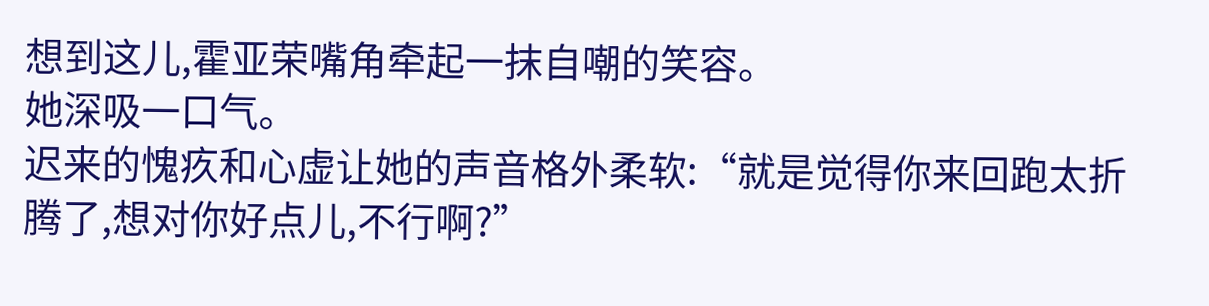想到这儿,霍亚荣嘴角牵起一抹自嘲的笑容。
她深吸一口气。
迟来的愧疚和心虚让她的声音格外柔软:“就是觉得你来回跑太折腾了,想对你好点儿,不行啊?”